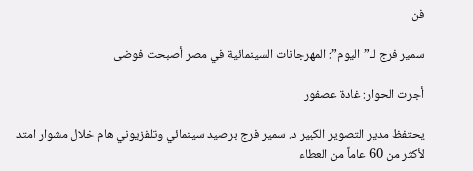فن

سمير فرج لـ”اليوم”: المهرجانات السينمائية في مصر أصبحت فوضى

أجرت الحوار: غادة عصفور

يحتفظ مدير التصوير الكبير د. سمير فرج برصيد سينمائي وتلفزيوني هام خلال مشوار امتد لأكثر من 60 عاماً من العطاء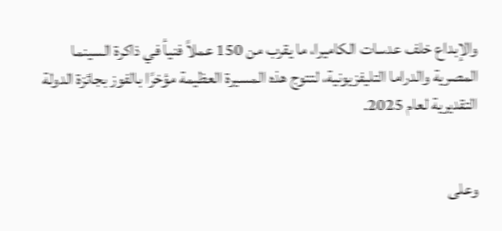والإبداع خلف عدسات الكاميرا، ما يقرب من 150 عملاً فنيأ في ذاكرة السينما المصرية والدراما التليفزيونية، لتتوج هذه المسيرة العظيمة مؤخرًا بالفوز بجائزة الدولة التقديرية لعام 2025.


وعلى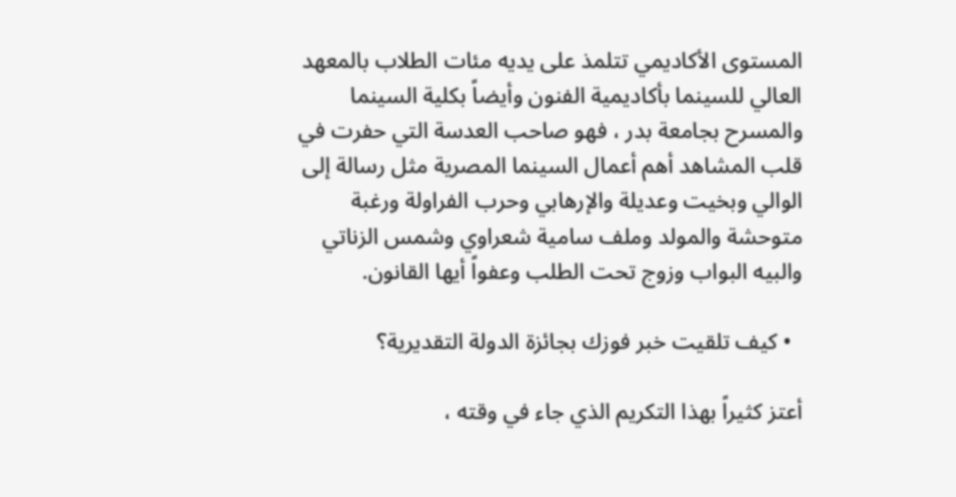المستوى الأكاديمي تتلمذ على يديه مئات الطلاب بالمعهد العالي للسينما بأكاديمية الفنون وأيضاً بكلية السينما والمسرح بجامعة بدر ، فهو صاحب العدسة التي حفرت في قلب المشاهد أهم أعمال السينما المصرية مثل رسالة إلى الوالي وبخيت وعديلة والإرهابي وحرب الفراولة ورغبة متوحشة والمولد وملف سامية شعراوي وشمس الزناتي والبيه البواب وزوج تحت الطلب وعفواً أيها القانون.

  • كيف تلقيت خبر فوزك بجائزة الدولة التقديرية؟

أعتز كثيراً بهذا التكريم الذي جاء في وقته ،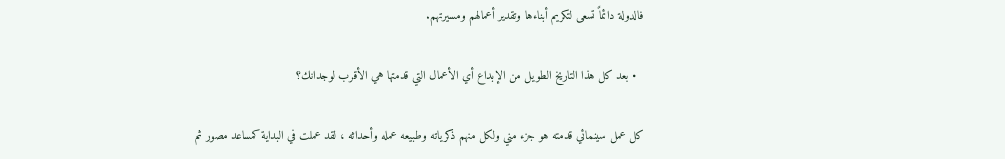فالدولة دائماً تسعى لتكريم أبناءها وتقدير أعمالهم ومسيرتهم.

  • بعد كل هذا التاريخ الطويل من الإبداع أي الأعمال التي قدمتها هي الأقرب لوجدانك؟

كل عمل سينمائي قدمته هو جزء مني ولكل منهم ذكرياته وطبيعه عمله وأحداثه ، لقد عملت في البداية كمساعد مصور ثم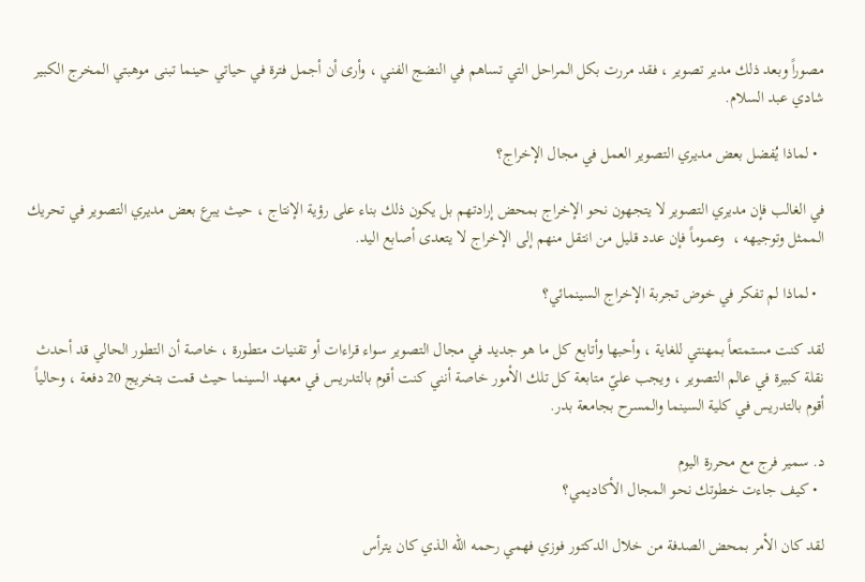مصوراً وبعد ذلك مدير تصوير ، فقد مررت بكل المراحل التي تساهم في النضج الفني ، وأرى أن أجمل فترة في حياتي حينما تبنى موهبتي المخرج الكبير شادي عبد السلام.

  • لماذا يُفضل بعض مديري التصوير العمل في مجال الإخراج؟

في الغالب فإن مديري التصوير لا يتجهون نحو الإخراج بمحض إرادتهم بل يكون ذلك بناء على رؤية الإنتاج ، حيث يبرع بعض مديري التصوير في تحريك الممثل وتوجيهه ،  وعموماً فإن عدد قليل من انتقل منهم إلى الإخراج لا يتعدى أصابع اليد.

  • لماذا لم تفكر في خوض تجربة الإخراج السينمائي؟

لقد كنت مستمتعاً بمهنتي للغاية ، وأحبها وأتابع كل ما هو جديد في مجال التصوير سواء قراءات أو تقنيات متطورة ، خاصة أن التطور الحالي قد أحدث نقلة كبيرة في عالم التصوير ، ويجب عليّ متابعة كل تلك الأمور خاصة أنني كنت أقوم بالتدريس في معهد السينما حيث قمت بتخريج 20 دفعة ، وحالياً أقوم بالتدريس في كلية السينما والمسرح بجامعة بدر.

د. سمير فرج مع محررة اليوم
  • كيف جاءت خطوتك نحو المجال الأكاديمي؟

لقد كان الأمر بمحض الصدفة من خلال الدكتور فوزي فهمي رحمه الله الذي كان يترأس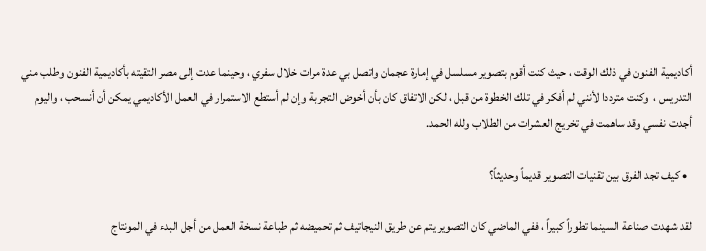أكاديمية الفنون في ذلك الوقت ، حيث كنت أقوم بتصوير مسلسل في إمارة عجمان واتصل بي عدة مرات خلال سفري ، وحينما عدت إلى مصر التقيته بأكاديمية الفنون وطلب مني التدريس ،  وكنت مترددا لأنني لم أفكر في تلك الخطوة من قبل ، لكن الاتفاق كان بأن أخوض التجربة وإن لم أستطع الاستمرار في العمل الأكاديمي يمكن أن أنسحب ، واليوم أجدت نفسي وقد ساهمت في تخريج العشرات من الطلاب ولله الحمد.

  • كيف تجد الفرق بين تقنيات التصوير قديماً وحديثاً؟

لقد شهدت صناعة السينما تطوراً كبيراً ، ففي الماضي كان التصوير يتم عن طريق النيجاتيف ثم تحميضه ثم طباعة نسخة العمل من أجل البدء في المونتاج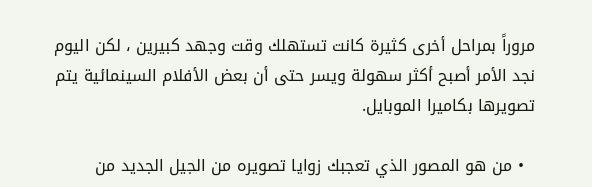مروراً بمراحل أخرى كثيرة كانت تستهلك وقت وجهد كبيرين ، لكن اليوم نجد الأمر أصبح أكثر سهولة ويسر حتى أن بعض الأفلام السينمائية يتم تصويرها بكاميرا الموبايل.

  • من هو المصور الذي تعجبك زوايا تصويره من الجيل الجديد من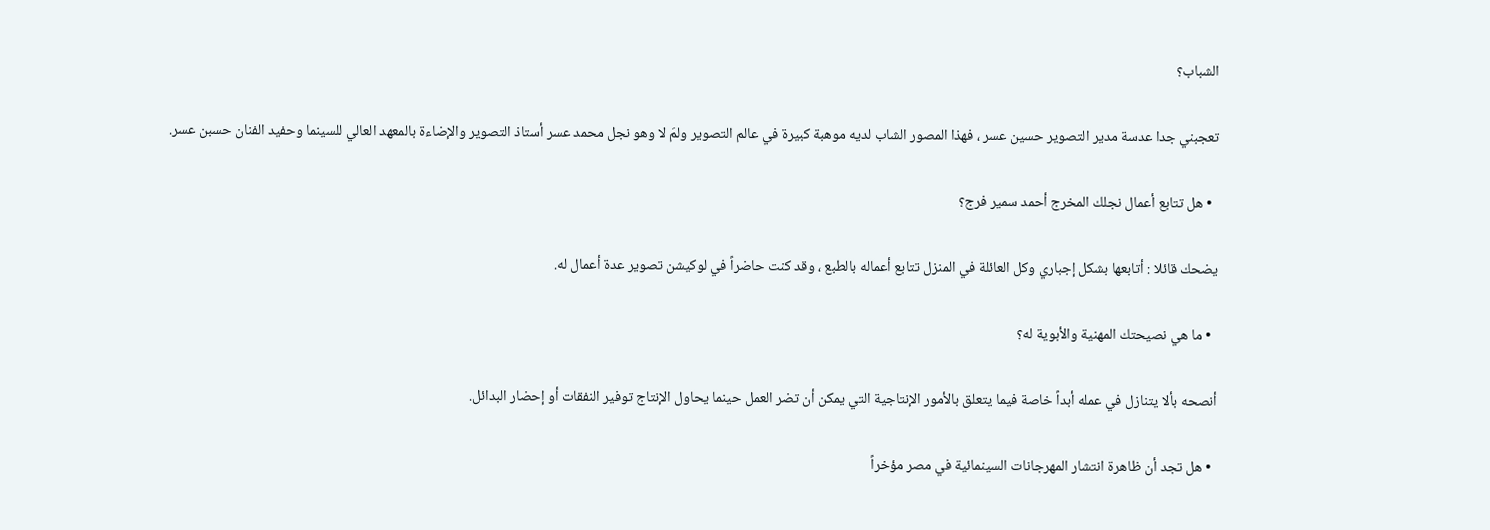الشباب؟

تعجبني جدا عدسة مدير التصوير حسين عسر ، فهذا المصور الشاب لديه موهبة كبيرة في عالم التصوير ولمَ لا وهو نجل محمد عسر أستاذ التصوير والإضاءة بالمعهد العالي للسينما وحفيد الفنان حسبن عسر.

  • هل تتابع أعمال نجلك المخرج أحمد سمير فرج؟

يضحك قائلا : أتابعها بشكل إجباري وكل العائلة في المنزل تتابع أعماله بالطبع ، وقد كنت حاضراً في لوكيشن تصوير عدة أعمال له.

  • ما هي نصيحتك المهنية والأبوية له؟

أنصحه بألا يتنازل في عمله أبداً خاصة فيما يتعلق بالأمور الإنتاجية التي يمكن أن تضر العمل حينما يحاول الإنتاج توفير النفقات أو إحضار البدائل.

  • هل تجد أن ظاهرة انتشار المهرجانات السينمائية في مصر مؤخراً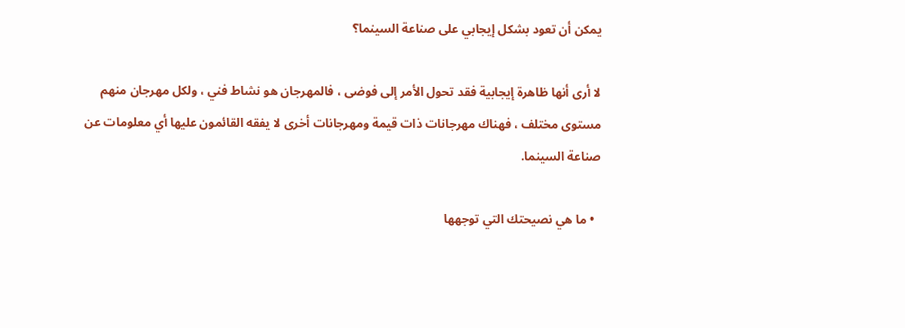يمكن أن تعود بشكل إيجابي على صناعة السينما؟

لا أرى أنها ظاهرة إيجابية فقد تحول الأمر إلى فوضى ، فالمهرجان هو نشاط فني ، ولكل مهرجان منهم مستوى مختلف ، فهناك مهرجانات ذات قيمة ومهرجانات أخرى لا يفقه القائمون عليها أي معلومات عن صناعة السينما.

  • ما هي نصيحتك التي توجهها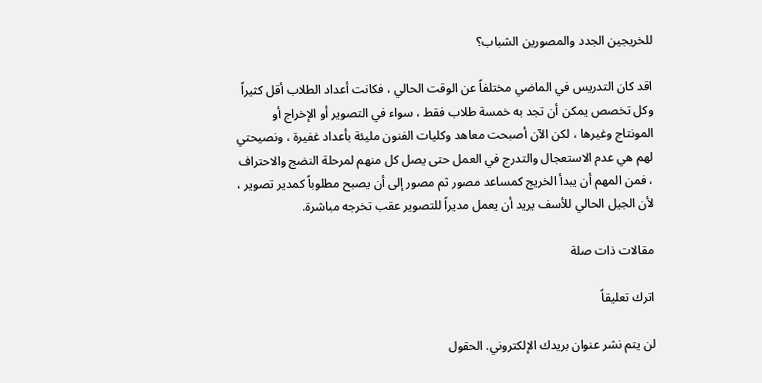للخريجين الجدد والمصورين الشباب؟

اقد كان التدريس في الماضي مختلفاً عن الوقت الحالي ، فكانت أعداد الطلاب أقل كثيراً وكل تخصص يمكن أن تجد به خمسة طلاب فقط ، سواء في التصوير أو الإخراج أو المونتاج وغيرها ، لكن الآن أصبحت معاهد وكليات الفنون مليئة بأعداد غفيرة ، ونصيحتي لهم هي عدم الاستعجال والتدرج في العمل حتى يصل كل منهم لمرحلة النضج والاحتراف ، فمن المهم أن يبدأ الخريج كمساعد مصور ثم مصور إلى أن يصبح مطلوباً كمدير تصوير ، لأن الجيل الحالي للأسف يريد أن يعمل مديراً للتصوير عقب تخرجه مباشرة.

مقالات ذات صلة

اترك تعليقاً

لن يتم نشر عنوان بريدك الإلكتروني. الحقول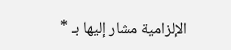الإلزامية مشار إليها بـ *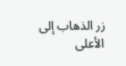زر الذهاب إلى الأعلى